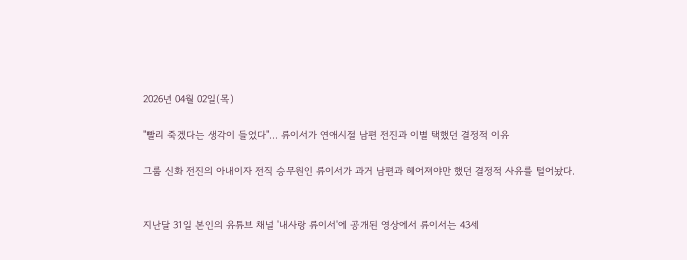2026년 04월 02일(목)

"빨리 죽겠다는 생각이 들었다"... 류이서가 연애시절 남편 전진과 이별 택했던 결정적 이유

그룹 신화 전진의 아내이자 전직 승무원인 류이서가 과거 남편과 헤어져야만 했던 결정적 사유를 털어놨다.


지난달 31일 본인의 유튜브 채널 '내사랑 류이서'에 공개된 영상에서 류이서는 43세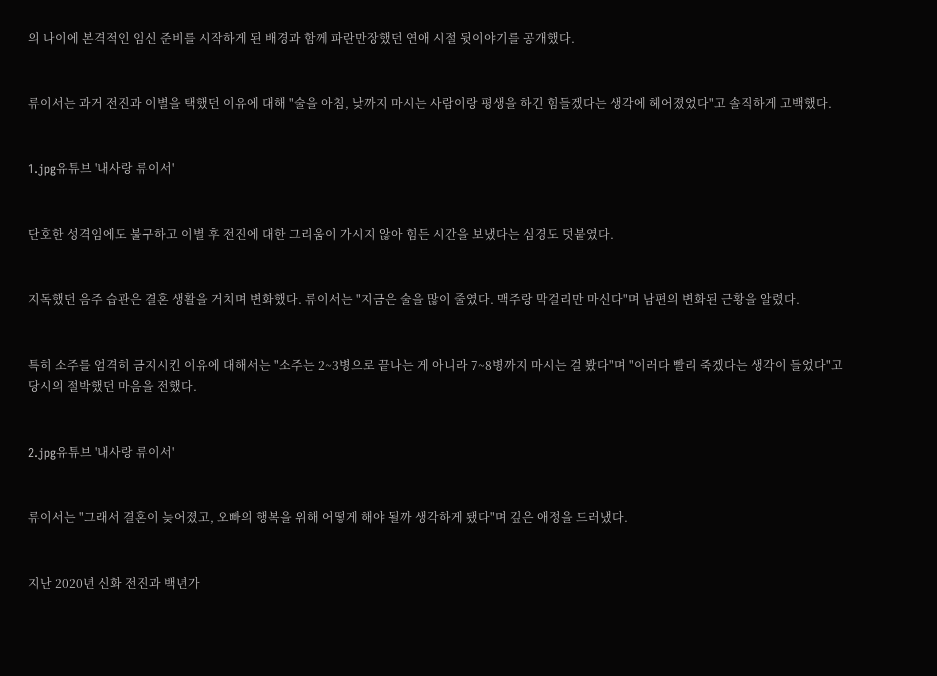의 나이에 본격적인 임신 준비를 시작하게 된 배경과 함께 파란만장했던 연애 시절 뒷이야기를 공개했다.


류이서는 과거 전진과 이별을 택했던 이유에 대해 "술을 아침, 낮까지 마시는 사람이랑 평생을 하긴 힘들겠다는 생각에 헤어졌었다"고 솔직하게 고백했다.


1.jpg유튜브 '내사랑 류이서'


단호한 성격임에도 불구하고 이별 후 전진에 대한 그리움이 가시지 않아 힘든 시간을 보냈다는 심경도 덧붙였다.


지독했던 음주 습관은 결혼 생활을 거치며 변화했다. 류이서는 "지금은 술을 많이 줄였다. 맥주랑 막걸리만 마신다"며 남편의 변화된 근황을 알렸다.


특히 소주를 엄격히 금지시킨 이유에 대해서는 "소주는 2~3병으로 끝나는 게 아니라 7~8병까지 마시는 걸 봤다"며 "이러다 빨리 죽겠다는 생각이 들었다"고 당시의 절박했던 마음을 전했다.


2.jpg유튜브 '내사랑 류이서'


류이서는 "그래서 결혼이 늦어졌고, 오빠의 행복을 위해 어떻게 해야 될까 생각하게 됐다"며 깊은 애정을 드러냈다.


지난 2020년 신화 전진과 백년가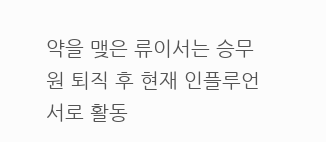약을 맺은 류이서는 승무원 퇴직 후 현재 인플루언서로 활동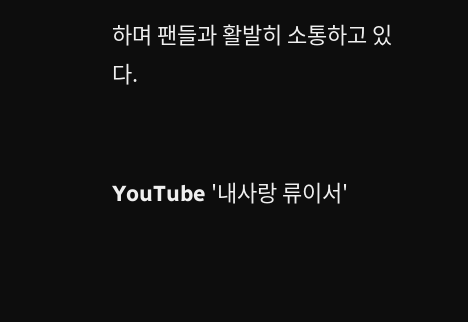하며 팬들과 활발히 소통하고 있다.


YouTube '내사랑 류이서'